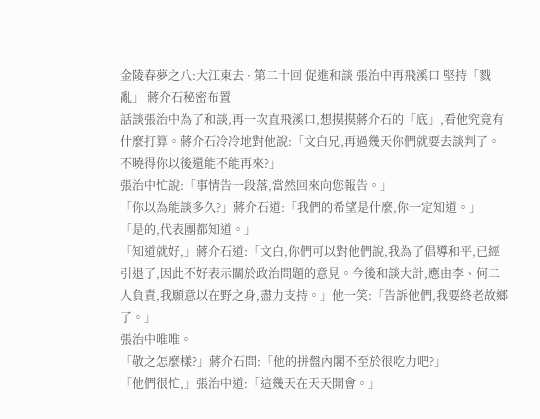金陵春夢之八:大江東去 · 第二十回 促進和談 張治中再飛溪口 堅持「戮亂」 蔣介石秘密布置
話談張治中為了和談,再一次直飛溪口,想摸摸蔣介石的「底」,看他究竟有什麼打算。蔣介石冷冷地對他說:「文白兄,再過幾天你們就要去談判了。不曉得你以後還能不能再來?」
張治中忙說:「事情告一段落,當然回來向您報告。」
「你以為能談多久?」蔣介石道:「我們的希望是什麼,你一定知道。」
「是的,代表團都知道。」
「知道就好,」蔣介石道:「文白,你們可以對他們說,我為了倡導和平,已經引退了,因此不好表示關於政治問題的意見。今後和談大計,應由李、何二人負責,我願意以在野之身,盡力支持。」他一笑:「告訴他們,我要終老故鄉了。」
張治中唯唯。
「敬之怎麼樣?」蔣介石問:「他的拼盤內閣不至於很吃力吧?」
「他們很忙,」張治中道:「這幾天在天天開會。」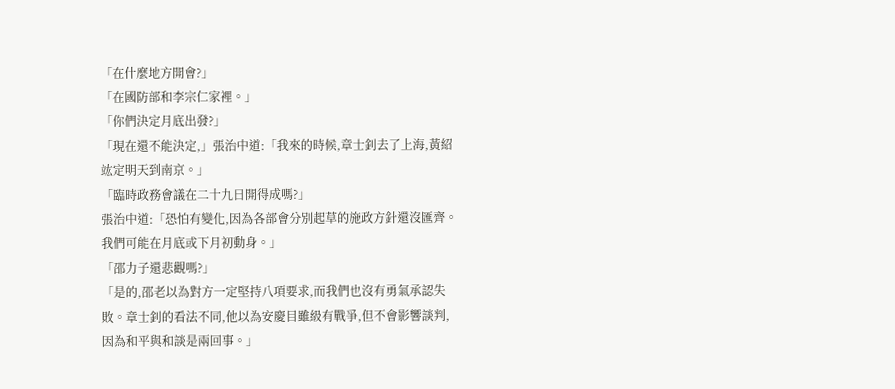「在什麼地方開會?」
「在國防部和李宗仁家裡。」
「你們決定月底出發?」
「現在還不能決定,」張治中道:「我來的時候,章士釗去了上海,黃紹竑定明天到南京。」
「臨時政務會議在二十九日開得成嗎?」
張治中道:「恐怕有變化,因為各部會分別起草的施政方針還沒匯齊。我們可能在月底或下月初動身。」
「邵力子還悲觀嗎?」
「是的,邵老以為對方一定堅持八項要求,而我們也沒有勇氣承認失敗。章士釗的看法不同,他以為安慶目雖級有戰爭,但不會影響談判,因為和平與和談是兩回事。」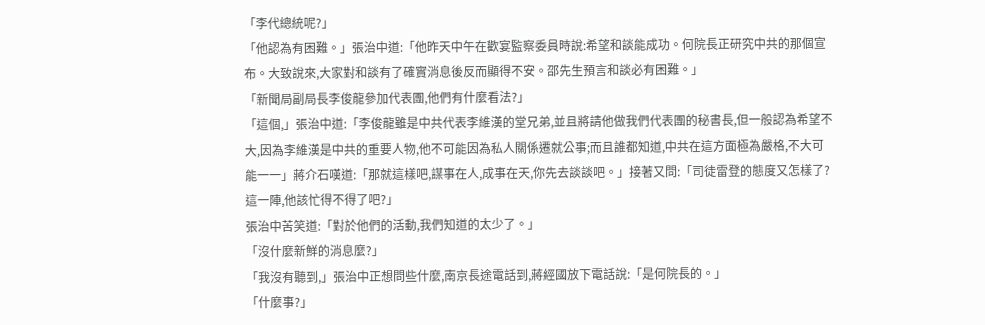「李代總統呢?」
「他認為有困難。」張治中道:「他昨天中午在歡宴監察委員時說:希望和談能成功。何院長正研究中共的那個宣布。大致說來,大家對和談有了確實消息後反而顯得不安。邵先生預言和談必有困難。」
「新聞局副局長李俊龍參加代表團,他們有什麼看法?」
「這個,」張治中道:「李俊龍雖是中共代表李維漢的堂兄弟,並且將請他做我們代表團的秘書長,但一般認為希望不大,因為李維漢是中共的重要人物,他不可能因為私人關係遷就公事;而且誰都知道,中共在這方面極為嚴格,不大可能一一」蔣介石嘆道:「那就這樣吧,謀事在人,成事在天,你先去談談吧。」接著又問:「司徒雷登的態度又怎樣了?這一陣,他該忙得不得了吧?」
張治中苦笑道:「對於他們的活動,我們知道的太少了。」
「沒什麼新鮮的消息麼?」
「我沒有聽到,」張治中正想問些什麼,南京長途電話到,蔣經國放下電話說:「是何院長的。」
「什麼事?」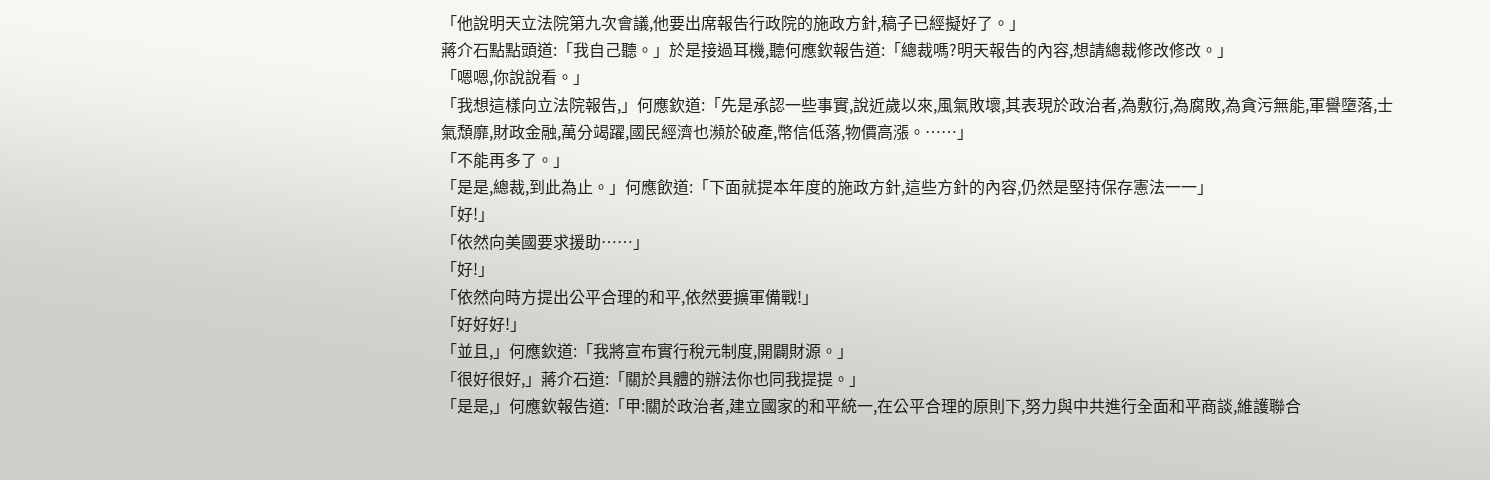「他說明天立法院第九次會議,他要出席報告行政院的施政方針,稿子已經擬好了。」
蔣介石點點頭道:「我自己聽。」於是接過耳機,聽何應欽報告道:「總裁嗎?明天報告的內容,想請總裁修改修改。」
「嗯嗯,你說說看。」
「我想這樣向立法院報告,」何應欽道:「先是承認一些事實,說近歲以來,風氣敗壞,其表現於政治者,為敷衍,為腐敗,為貪污無能,軍譽墮落,士氣頹靡,財政金融,萬分竭躍,國民經濟也瀕於破產,幣信低落,物價高漲。……」
「不能再多了。」
「是是,總裁,到此為止。」何應飲道:「下面就提本年度的施政方針,這些方針的內容,仍然是堅持保存憲法一一」
「好!」
「依然向美國要求援助……」
「好!」
「依然向時方提出公平合理的和平,依然要擴軍備戰!」
「好好好!」
「並且,」何應欽道:「我將宣布實行稅元制度,開闢財源。」
「很好很好,」蔣介石道:「關於具體的辦法你也同我提提。」
「是是,」何應欽報告道:「甲:關於政治者,建立國家的和平統一,在公平合理的原則下,努力與中共進行全面和平商談,維護聯合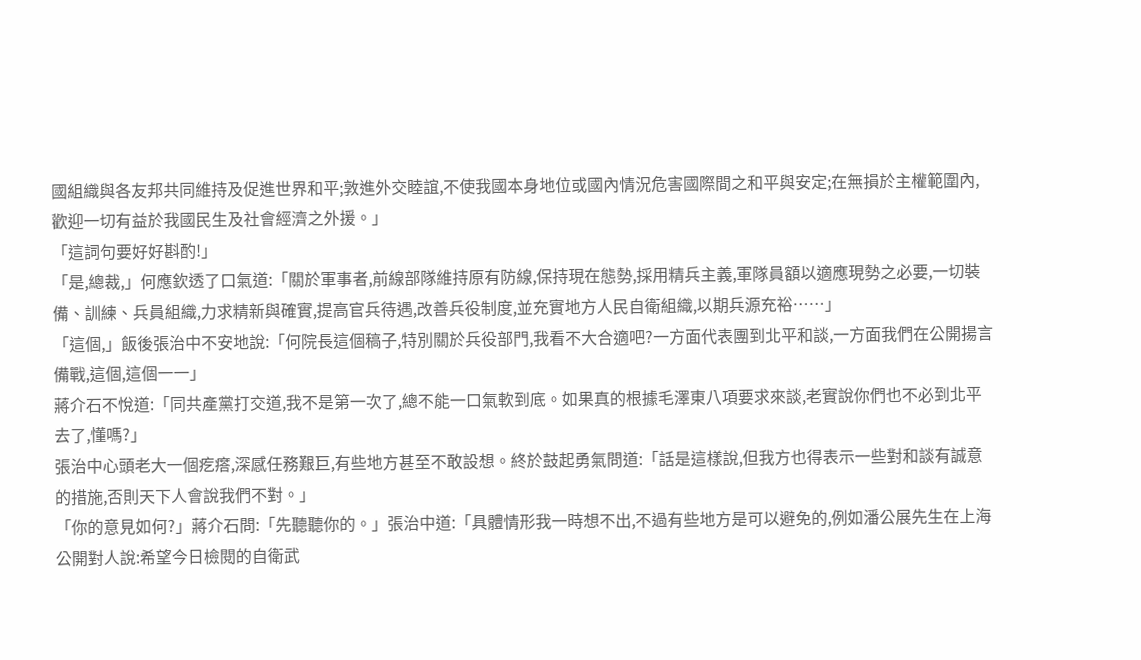國組織與各友邦共同維持及促進世界和平;敦進外交睦誼,不使我國本身地位或國內情況危害國際間之和平與安定;在無損於主權範圍內,歡迎一切有益於我國民生及社會經濟之外援。」
「這詞句要好好斟酌!」
「是,總裁,」何應欽透了口氣道:「關於軍事者,前線部隊維持原有防線,保持現在態勢,採用精兵主義,軍隊員額以適應現勢之必要,一切裝備、訓練、兵員組織,力求精新與確實,提高官兵待遇,改善兵役制度,並充實地方人民自衛組織,以期兵源充裕……」
「這個,」飯後張治中不安地說:「何院長這個稿子,特別關於兵役部門,我看不大合適吧?一方面代表團到北平和談,一方面我們在公開揚言備戰,這個,這個一一」
蔣介石不悅道:「同共產黨打交道,我不是第一次了,總不能一口氣軟到底。如果真的根據毛澤東八項要求來談,老實說你們也不必到北平去了,懂嗎?」
張治中心頭老大一個疙瘩,深感任務艱巨,有些地方甚至不敢設想。終於鼓起勇氣問道:「話是這樣說,但我方也得表示一些對和談有誠意的措施,否則天下人會說我們不對。」
「你的意見如何?」蔣介石問:「先聽聽你的。」張治中道:「具體情形我一時想不出,不過有些地方是可以避免的,例如潘公展先生在上海公開對人說:希望今日檢閱的自衛武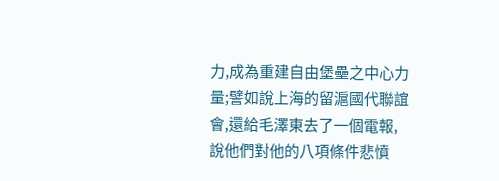力,成為重建自由堡壘之中心力量;譬如說上海的留滬國代聯誼會,還給毛澤東去了一個電報,說他們對他的八項條件悲憤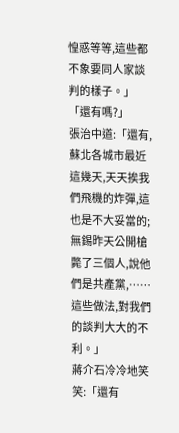惶惑等等,這些都不象要同人家談判的樣子。」
「還有嗎?」
張治中道:「還有,蘇北各城市最近這幾天,天天挨我們飛機的炸彈,這也是不大妥當的;無錫昨天公開槍斃了三個人,說他們是共產黨,……這些做法,對我們的談判大大的不利。」
蔣介石冷冷地笑笑:「還有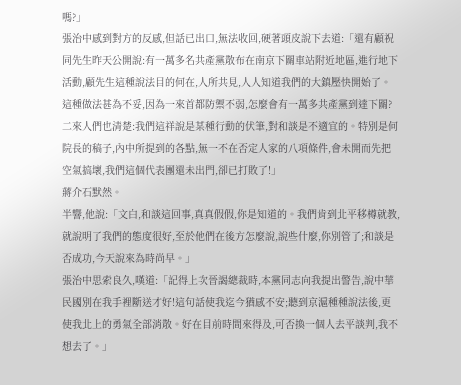嗎?」
張治中感到對方的反感,但話已出口,無法收回,硬著頭皮說下去道:「還有顧祝同先生昨天公開說:有一萬多名共產黨散布在南京下關車站附近地區,進行地下活動,顧先生這種說法目的何在,人所共見,人人知道我們的大鎮壓快開始了。這種做法甚為不妥,因為一來首都防禦不弱,怎麼會有一萬多共產黨到達下關?二來人們也清楚:我們這祥說是某種行動的伏筆,對和談是不適宜的。特別是何院長的稿子,內中所提到的各點,無一不在否定人家的八項條件,會未開而先把空氣搞壞,我們這個代表團還未出門,卻已打敗了!」
蔣介石默然。
半響,他說:「文白,和談這回事,真真假假,你是知道的。我們肯到北平移樽就教,就說明了我們的態度很好,至於他們在後方怎麼說,說些什麼,你別管了;和談是否成功,今天說來為時尚早。」
張治中思索良久,嘆道:「記得上次晉謁總裁時,本黨同志向我提出警告,說中華民國別在我手裡斷送才好!這句話使我迄今猶感不安;聽到京滬種種說法後,更使我北上的勇氣全部消散。好在目前時間來得及,可否換一個人去平談判,我不想去了。」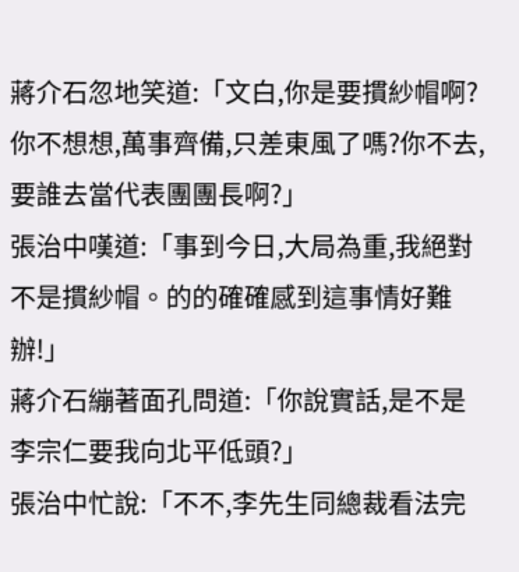蔣介石忽地笑道:「文白,你是要摜紗帽啊?你不想想,萬事齊備,只差東風了嗎?你不去,要誰去當代表團團長啊?」
張治中嘆道:「事到今日,大局為重,我絕對不是摜紗帽。的的確確感到這事情好難辦!」
蔣介石繃著面孔問道:「你說實話,是不是李宗仁要我向北平低頭?」
張治中忙說:「不不,李先生同總裁看法完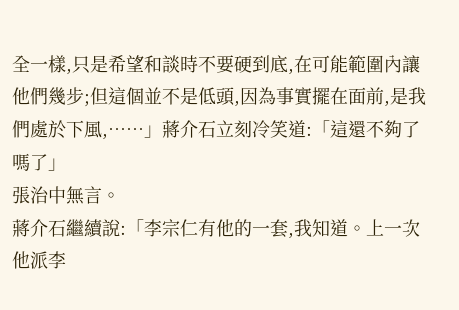全一樣,只是希望和談時不要硬到底,在可能範圍內讓他們幾步;但這個並不是低頭,因為事實擺在面前,是我們處於下風,……」蔣介石立刻冷笑道:「這還不夠了嗎了」
張治中無言。
蔣介石繼續說:「李宗仁有他的一套,我知道。上一次他派李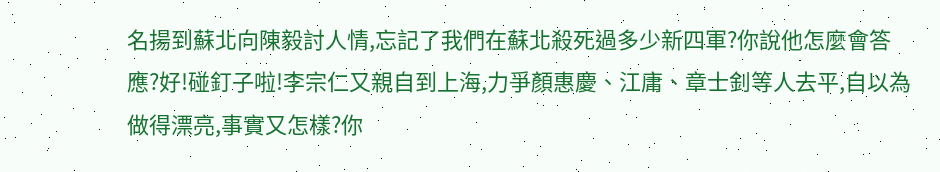名揚到蘇北向陳毅討人情,忘記了我們在蘇北殺死過多少新四軍?你說他怎麼會答應?好!碰釘子啦!李宗仁又親自到上海,力爭顏惠慶、江庸、章士釗等人去平,自以為做得漂亮,事實又怎樣?你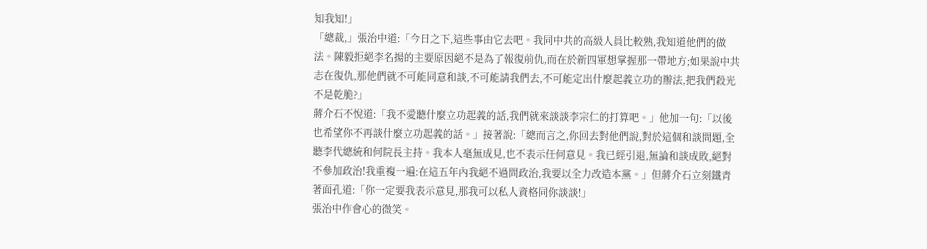知我知!」
「總裁,」張治中道:「今日之下,這些事由它去吧。我同中共的高級人員比較熟,我知道他們的做法。陳毅拒絕李名揚的主要原因絕不是為了報復前仇,而在於新四軍想掌握那一帶地方;如果說中共志在復仇,那他們就不可能同意和談,不可能請我們去,不可能定出什麼起義立功的辦法,把我們殺光不是乾脆?」
蔣介石不悅道:「我不愛聽什麼立功起義的話,我們就來談談李宗仁的打算吧。」他加一句:「以後也希望你不再談什麼立功起義的話。」接著說:「總而言之,你回去對他們說,對於這個和談問題,全聽李代總統和何院長主持。我本人毫無成見,也不表示任何意見。我已經引退,無論和談成敗,絕對不參加政治!我重複一遍:在這五年內我絕不過問政治,我要以全力改造本黨。」但蔣介石立刻鐵青著面孔道:「你一定要我表示意見,那我可以私人資格同你談談!」
張治中作會心的微笑。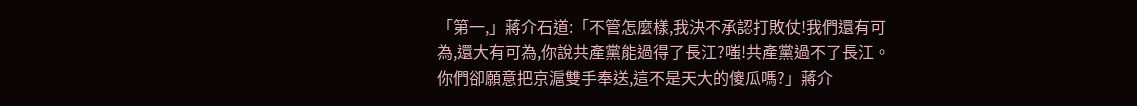「第一,」蔣介石道:「不管怎麼樣,我決不承認打敗仗!我們還有可為,還大有可為,你說共產黨能過得了長江?嗤!共產黨過不了長江。你們卻願意把京滬雙手奉送,這不是天大的傻瓜嗎?」蔣介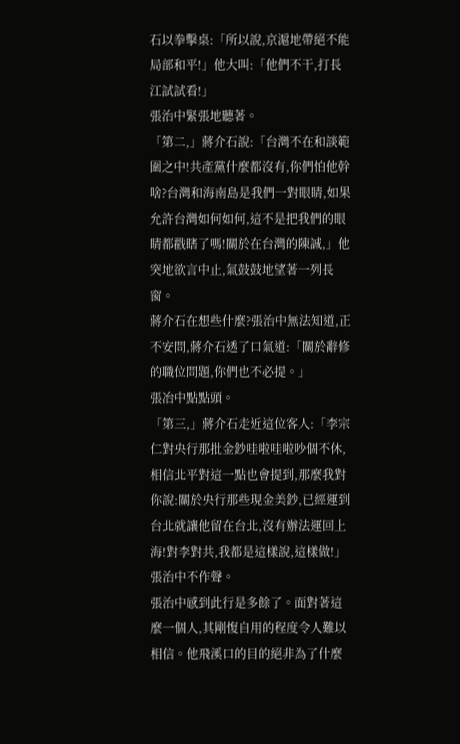石以拳擊桌:「所以說,京滬地帶絕不能局部和平!」他大叫:「他們不干,打長江試試看!」
張治中緊張地聽著。
「第二,」蔣介石說:「台灣不在和談範圍之中!共產黨什麼都沒有,你們怕他幹啥?台灣和海南島是我們一對眼睛,如果允許台灣如何如何,這不是把我們的眼睛都戳瞎了嗎!關於在台灣的陳誠,」他突地欲言中止,氣鼓鼓地望著一列長窗。
蔣介石在想些什麼?張治中無法知道,正不安問,蔣介石透了口氣道:「關於辭修的職位問題,你們也不必提。」
張冶中點點頭。
「第三,」蔣介石走近這位客人:「李宗仁對央行那批金鈔哇啦哇啦吵個不休,相信北平對這一點也會提到,那麼我對你說:關於央行那些現金美鈔,已經運到台北就讓他留在台北,沒有辦法運回上海!對李對共,我都是這樣說,這樣做!」
張治中不作聲。
張治中感到此行是多餘了。面對著這麼一個人,其剛愎自用的程度令人難以相信。他飛溪口的目的絕非為了什麼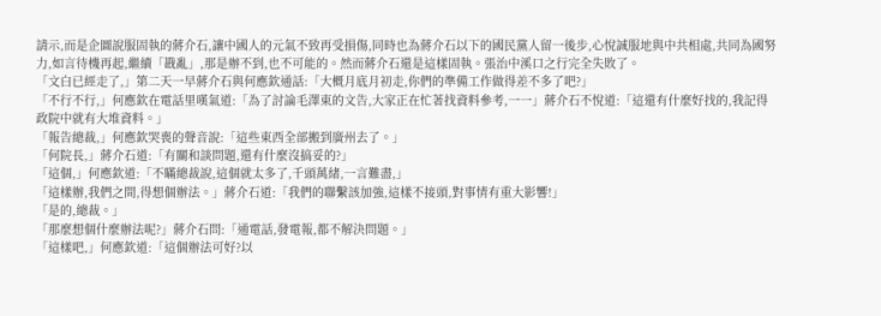請示,而是企圖說服固執的蔣介石,讓中國人的元氣不致再受損傷,同時也為蔣介石以下的國民黨人留一後步,心悅誠服地與中共相處,共同為國努力,如言待機再起,繼續「戡亂」,那是辦不到,也不可能的。然而蔣介石還是這樣固執。張治中溪口之行完全失敗了。
「文白已經走了,」第二天一早蔣介石與何應欽通話:「大概月底月初走,你們的準備工作做得差不多了吧?」
「不行不行,」何應欽在電話里嘆氣道:「為了討論毛澤東的文告,大家正在忙著找資料參考,一一」蔣介石不悅道:「這還有什麼好找的,我記得政院中就有大堆資料。」
「報告總裁,」何應欽哭喪的聲音說:「這些東西全部搬到廣州去了。」
「何院長,」蔣介石道:「有關和談問題,還有什麼沒搞妥的?」
「這個,」何應欽道:「不瞞總裁說,這個就太多了,千頭萬緒,一言難盡,」
「這樣辦,我們之間,得想個辦法。」蔣介石道:「我們的聯繫該加強,這樣不接頭,對事情有重大影響!」
「是的,總裁。」
「那麼想個什麼辦法呢?」蔣介石問:「通電話,發電報,都不解決問題。」
「這樣吧,」何應欽道:「這個辦法可好?以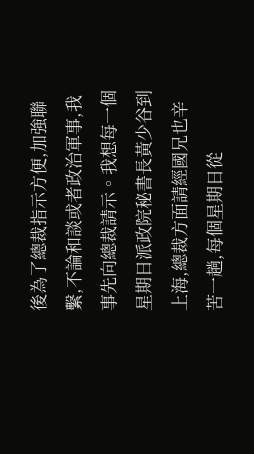後為了總裁指示方便,加強聯繫,不論和談或者政治軍事,我事先向總裁請示。我想每一個星期日派政院秘書長黃少谷到上海,總裁方面請經國兄也辛苦一趟,每個星期日從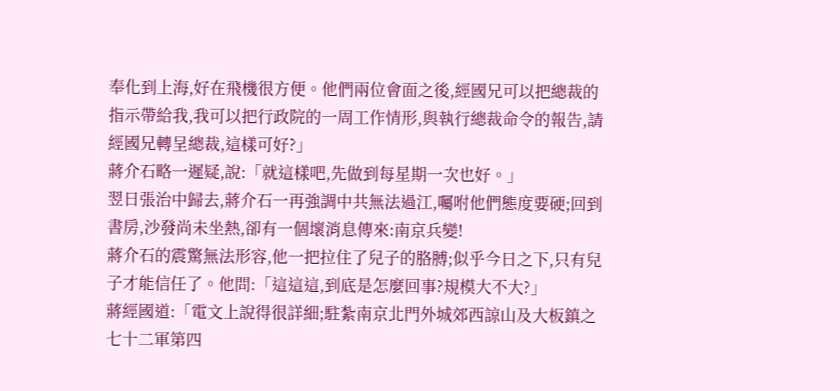奉化到上海,好在飛機很方便。他們兩位會面之後,經國兄可以把總裁的指示帶給我,我可以把行政院的一周工作情形,與執行總裁命令的報告,請經國兄轉呈總裁,這樣可好?」
蔣介石略一遲疑,說:「就這樣吧,先做到每星期一次也好。」
翌日張治中歸去,蔣介石一再強調中共無法過江,囑咐他們態度要硬;回到書房,沙發尚未坐熱,卻有一個壞消息傳來:南京兵變!
蔣介石的震驚無法形容,他一把拉住了兒子的胳膊;似乎今日之下,只有兒子才能信任了。他問:「這這這,到底是怎麼回事?規模大不大?」
蔣經國道:「電文上說得很詳細;駐紮南京北門外城郊西諒山及大板鎮之七十二軍第四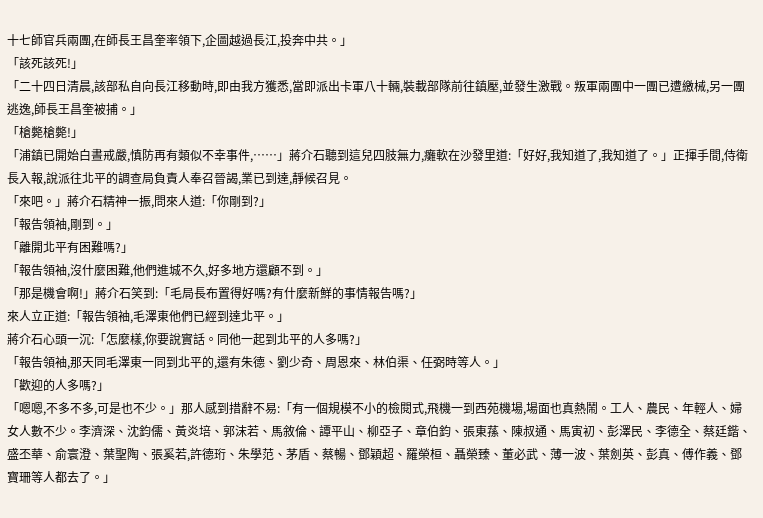十七師官兵兩團,在師長王昌奎率領下,企圖越過長江,投奔中共。」
「該死該死!」
「二十四日清晨,該部私自向長江移動時,即由我方獲悉,當即派出卡軍八十輛,裝載部隊前往鎮壓,並發生激戰。叛軍兩團中一團已遭繳械,另一團逃逸,師長王昌奎被捕。」
「槍斃槍斃!」
「浦鎮已開始白晝戒嚴,慎防再有類似不幸事件,……」蔣介石聽到這兒四肢無力,癱軟在沙發里道:「好好,我知道了,我知道了。」正揮手間,侍衛長入報,說派往北平的調查局負責人奉召晉謁,業已到達,靜候召見。
「來吧。」蔣介石精神一振,問來人道:「你剛到?」
「報告領袖,剛到。」
「離開北平有困難嗎?」
「報告領袖,沒什麼困難,他們進城不久,好多地方還顧不到。」
「那是機會啊!」蔣介石笑到:「毛局長布置得好嗎?有什麼新鮮的事情報告嗎?」
來人立正道:「報告領袖,毛澤東他們已經到達北平。」
蔣介石心頭一沉:「怎麼樣,你要說實話。同他一起到北平的人多嗎?」
「報告領袖,那天同毛澤東一同到北平的,還有朱德、劉少奇、周恩來、林伯渠、任弼時等人。」
「歡迎的人多嗎?」
「嗯嗯,不多不多,可是也不少。」那人感到措辭不易:「有一個規模不小的檢閱式,飛機一到西苑機場,場面也真熱鬧。工人、農民、年輕人、婦女人數不少。李濟深、沈鈞儒、黃炎培、郭沫若、馬敘倫、譚平山、柳亞子、章伯鈞、張東蓀、陳叔通、馬寅初、彭澤民、李德全、蔡廷鍇、盛丕華、俞寰澄、葉聖陶、張奚若,許德珩、朱學范、茅盾、蔡暢、鄧穎超、羅榮桓、聶榮臻、董必武、薄一波、葉劍英、彭真、傅作義、鄧寶珊等人都去了。」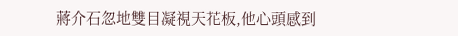蔣介石忽地雙目凝視天花板,他心頭感到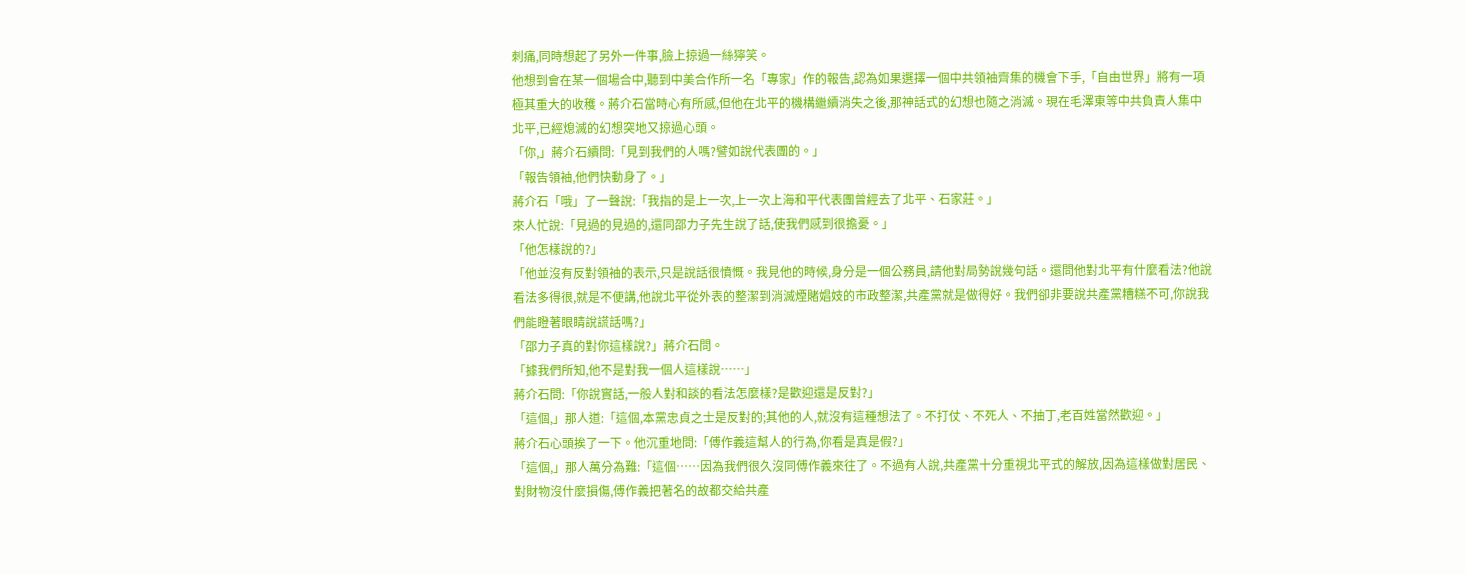刺痛,同時想起了另外一件事,臉上掠過一絲獰笑。
他想到會在某一個場合中,聽到中美合作所一名「專家」作的報告,認為如果選擇一個中共領袖齊集的機會下手,「自由世界」將有一項極其重大的收穫。蔣介石當時心有所感,但他在北平的機構繼續消失之後,那神話式的幻想也隨之消滅。現在毛澤東等中共負責人集中北平,已經熄滅的幻想突地又掠過心頭。
「你,」蔣介石續問:「見到我們的人嗎?譬如說代表團的。」
「報告領袖,他們快動身了。」
蔣介石「哦」了一聲說:「我指的是上一次,上一次上海和平代表團曾經去了北平、石家莊。」
來人忙說:「見過的見過的,還同邵力子先生說了話,使我們感到很擔憂。」
「他怎樣說的?」
「他並沒有反對領袖的表示,只是說話很憤慨。我見他的時候,身分是一個公務員,請他對局勢說幾句話。還問他對北平有什麼看法?他說看法多得很,就是不便講,他說北平從外表的整潔到消滅煙賭娼妓的市政整潔,共產黨就是做得好。我們卻非要說共產黨糟糕不可,你說我們能瞪著眼睛說謊話嗎?」
「邵力子真的對你這樣說?」蔣介石問。
「據我們所知,他不是對我一個人這樣說……」
蔣介石問:「你說實話,一般人對和談的看法怎麼樣?是歡迎還是反對?」
「這個,」那人道:「這個,本黨忠貞之士是反對的;其他的人,就沒有這種想法了。不打仗、不死人、不抽丁,老百姓當然歡迎。」
蔣介石心頭挨了一下。他沉重地問:「傅作義這幫人的行為,你看是真是假?」
「這個,」那人萬分為難:「這個……因為我們很久沒同傅作義來往了。不過有人說,共產黨十分重視北平式的解放,因為這樣做對居民、對財物沒什麼損傷,傅作義把著名的故都交給共產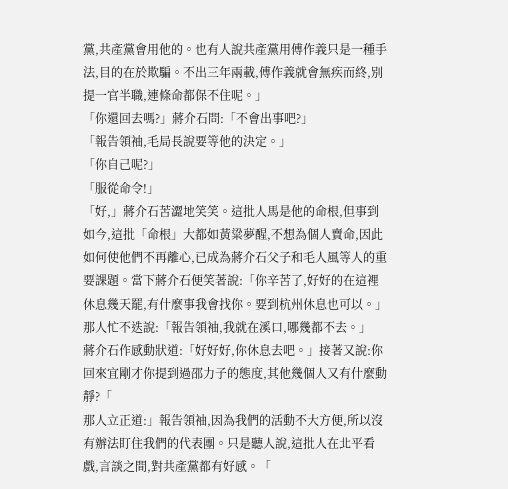黨,共產黨會用他的。也有人說共產黨用傅作義只是一種手法,目的在於欺騙。不出三年兩載,傅作義就會無疾而終,別提一官半職,連條命都保不住呢。」
「你還回去嗎?」蔣介石問:「不會出事吧?」
「報告領袖,毛局長說要等他的決定。」
「你自己呢?」
「服從命令!」
「好,」蔣介石苦澀地笑笑。這批人馬是他的命根,但事到如今,這批「命根」大都如黃粱夢醒,不想為個人賣命,因此如何使他們不再離心,已成為蔣介石父子和毛人風等人的重要課題。當下蔣介石便笑著說:「你辛苦了,好好的在這裡休息幾天罷,有什麼事我會找你。要到杭州休息也可以。」
那人忙不迭說:「報告領袖,我就在溪口,哪幾都不去。」
蔣介石作感動狀道:「好好好,你休息去吧。」接著又說:你回來宜剛才你提到過邵力子的態度,其他幾個人又有什麼動靜?「
那人立正道:」報告領袖,因為我們的活動不大方便,所以沒有辦法盯住我們的代表團。只是聽人說,這批人在北平看戲,言談之間,對共產黨都有好感。「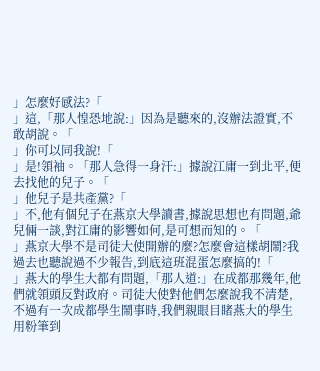」怎麼好感法?「
」這,「那人惶恐地說:」因為是聽來的,沒辦法證實,不敢胡說。「
」你可以同我說!「
」是!領袖。「那人急得一身汗:」據說江庸一到北平,便去找他的兒子。「
」他兒子是共產黨?「
」不,他有個兒子在燕京大學讀書,據說思想也有問題,爺兒倆一談,對江庸的影響如何,是可想而知的。「
」燕京大學不是司徒大使開辦的麼?怎麼會這樣胡鬧?我過去也聽說過不少報告,到底這班混蛋怎麼搞的!「
」燕大的學生大都有問題,「那人道:」在成都那幾年,他們就領頭反對政府。司徒大使對他們怎麼說我不清楚,不過有一次成都學生鬧事時,我們親眼目睹燕大的學生用粉筆到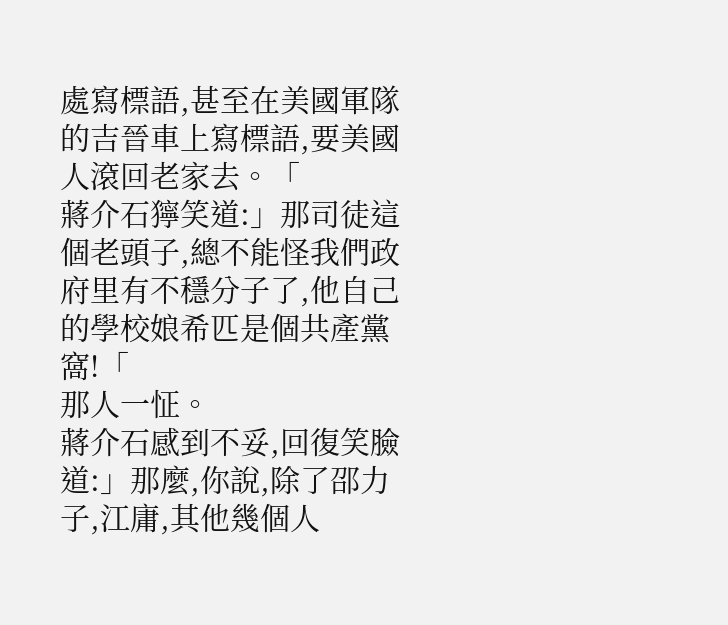處寫標語,甚至在美國軍隊的吉晉車上寫標語,要美國人滾回老家去。「
蔣介石獰笑道:」那司徒這個老頭子,總不能怪我們政府里有不穩分子了,他自己的學校娘希匹是個共產黨窩!「
那人一怔。
蔣介石感到不妥,回復笑臉道:」那麼,你說,除了邵力子,江庸,其他幾個人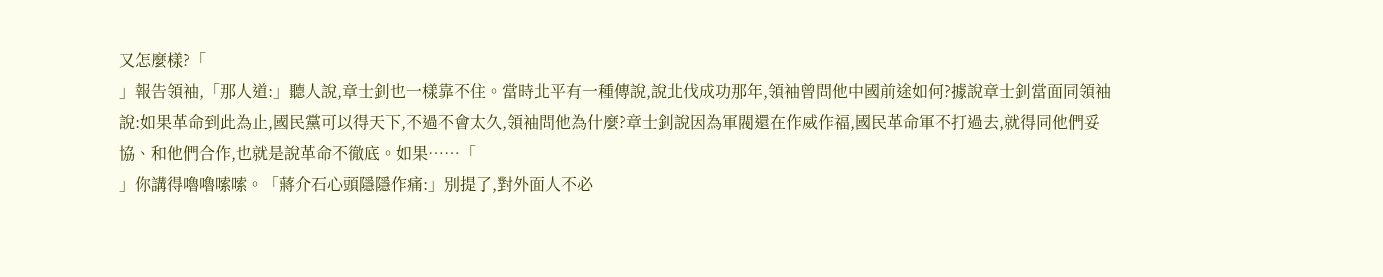又怎麼樣?「
」報告領袖,「那人道:」聽人說,章士釗也一樣靠不住。當時北平有一種傳說,說北伐成功那年,領袖曾問他中國前途如何?據說章士釗當面同領袖說:如果革命到此為止,國民黨可以得天下,不過不會太久,領袖問他為什麼?章士釗說因為軍閥還在作威作福,國民革命軍不打過去,就得同他們妥協、和他們合作,也就是說革命不徹底。如果……「
」你講得嚕嚕嗦嗦。「蔣介石心頭隱隱作痛:」別提了,對外面人不必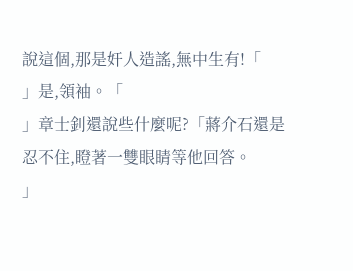說這個,那是奸人造謠,無中生有!「
」是,領袖。「
」章士釗還說些什麼呢?「蔣介石還是忍不住,瞪著一雙眼睛等他回答。
」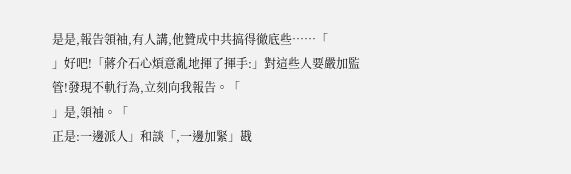是是,報告領袖,有人講,他贊成中共搞得徹底些……「
」好吧!「蔣介石心煩意亂地揮了揮手:」對這些人要嚴加監管!發現不軌行為,立刻向我報告。「
」是,領袖。「
正是:一邊派人」和談「,一邊加緊」戡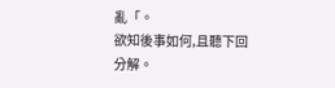亂「。
欲知後事如何,且聽下回分解。